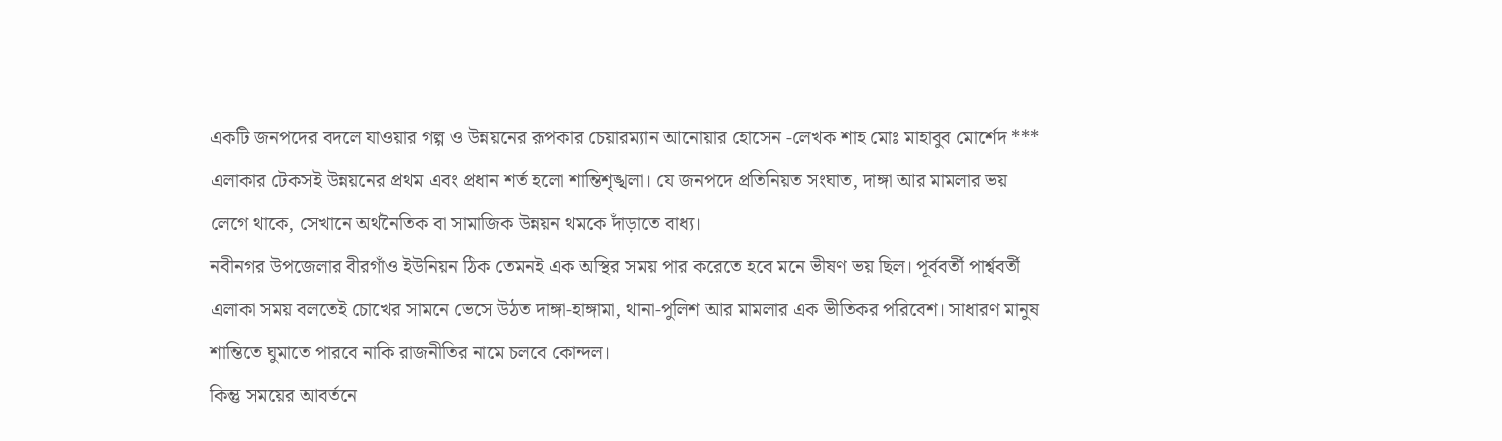একটি জনপদের বদলে যাওয়ার গল্গ ও উন্নয়নের রূপকার চেয়ারম্যান আনোয়ার হোসেন -লেখক শাহ মোঃ মাহাবুব মোর্শেদ *** এলাকার টেকসই উন্নয়নের প্রথম এবং প্রধান শর্ত হলো শান্তিশৃঙ্খলা। যে জনপদে প্রতিনিয়ত সংঘাত, দাঙ্গা আর মামলার ভয় লেগে থাকে, সেখানে অর্থনৈতিক বা সামাজিক উন্নয়ন থমকে দাঁড়াতে বাধ্য।
নবীনগর উপজেলার বীরগাঁও ইউনিয়ন ঠিক তেমনই এক অস্থির সময় পার করেতে হবে মনে ভীষণ ভয় ছিল। পূর্ববর্তী পার্শ্ববর্তী এলাকা সময় বলতেই চোখের সামনে ভেসে উঠত দাঙ্গা-হাঙ্গামা, থানা-পুলিশ আর মামলার এক ভীতিকর পরিবেশ। সাধারণ মানুষ শান্তিতে ঘুমাতে পারবে নাকি রাজনীতির নামে চলবে কোন্দল।
কিন্তু সময়ের আবর্তনে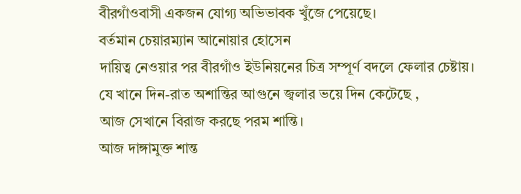বীরগাঁওবাসী একজন যোগ্য অভিভাবক খুঁজে পেয়েছে।
বর্তমান চেয়ারম্যান আনোয়ার হোসেন
দায়িত্ব নেওয়ার পর বীরগাঁও ইউনিয়নের চিত্র সম্পূর্ণ বদলে ফেলার চেষ্টায়।
যে খানে দিন-রাত অশান্তির আগুনে জ্বলার ভয়ে দিন কেটেছে ,
আজ সেখানে বিরাজ করছে পরম শান্তি।
আজ দাঙ্গামুক্ত শান্ত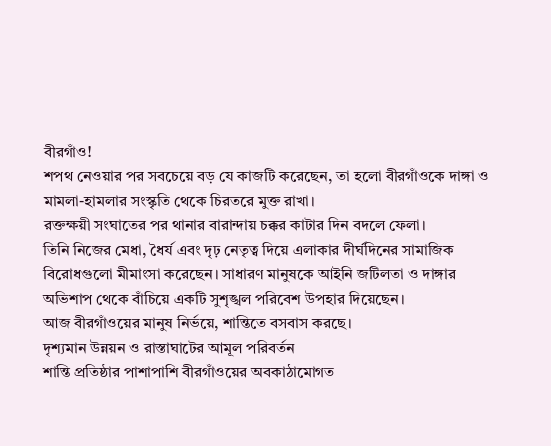বীরগাঁও!
শপথ নেওয়ার পর সবচেয়ে বড় যে কাজটি করেছেন, তা হলো বীরগাঁওকে দাঙ্গা ও মামলা-হামলার সংস্কৃতি থেকে চিরতরে মুক্ত রাখা।
রক্তক্ষয়ী সংঘাতের পর থানার বারান্দায় চক্কর কাটার দিন বদলে ফেলা।
তিনি নিজের মেধা, ধৈর্য এবং দৃঢ় নেতৃত্ব দিয়ে এলাকার দীর্ঘদিনের সামাজিক বিরোধগুলো মীমাংসা করেছেন। সাধারণ মানুষকে আইনি জটিলতা ও দাঙ্গার অভিশাপ থেকে বাঁচিয়ে একটি সুশৃঙ্খল পরিবেশ উপহার দিয়েছেন।
আজ বীরগাঁওয়ের মানুষ নির্ভয়ে, শান্তিতে বসবাস করছে।
দৃশ্যমান উন্নয়ন ও রাস্তাঘাটের আমূল পরিবর্তন
শান্তি প্রতিষ্ঠার পাশাপাশি বীরগাঁওয়ের অবকাঠামোগত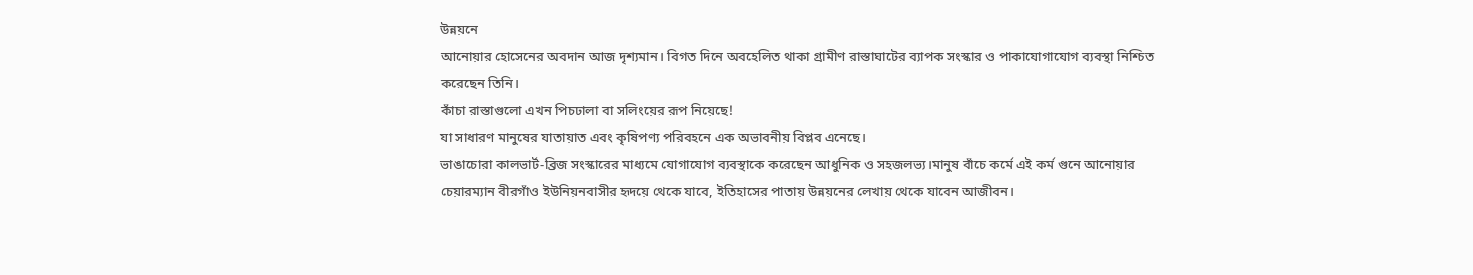উন্নয়নে
আনোয়ার হোসেনের অবদান আজ দৃশ্যমান। বিগত দিনে অবহেলিত থাকা গ্রামীণ রাস্তাঘাটের ব্যাপক সংস্কার ও পাকাযোগাযোগ ব্যবস্থা নিশ্চিত করেছেন তিনি।
কাঁচা রাস্তাগুলো এখন পিচঢালা বা সলিংয়ের রূপ নিয়েছে!
যা সাধারণ মানুষের যাতায়াত এবং কৃষিপণ্য পরিবহনে এক অভাবনীয় বিপ্লব এনেছে।
ভাঙাচোরা কালভার্ট-ব্রিজ সংস্কারের মাধ্যমে যোগাযোগ ব্যবস্থাকে করেছেন আধুনিক ও সহজলভ্য।মানুষ বাঁচে কর্মে এই কর্ম গুনে আনোয়ার চেয়ারম্যান বীরগাঁও ইউনিয়নবাসীর হৃদয়ে থেকে যাবে, ইতিহাসের পাতায় উন্নয়নের লেখায় থেকে যাবেন আজীবন।